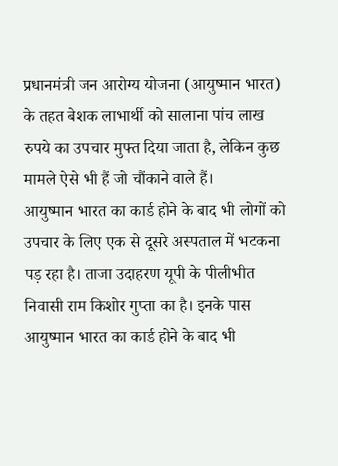प्रधानमंत्री जन आरोग्य योजना (आयुष्मान भारत) के तहत बेशक लाभार्थी को सालाना पांच लाख रुपये का उपचार मुफ्त दिया जाता है, लेकिन कुछ मामले ऐसे भी हैं जो चौंकाने वाले हैं।
आयुष्मान भारत का कार्ड होने के बाद भी लोगों को उपचार के लिए एक से दूसरे अस्पताल में भटकना पड़ रहा है। ताजा उदाहरण यूपी के पीलीभीत निवासी राम किशोर गुप्ता का है। इनके पास आयुष्मान भारत का कार्ड होने के बाद भी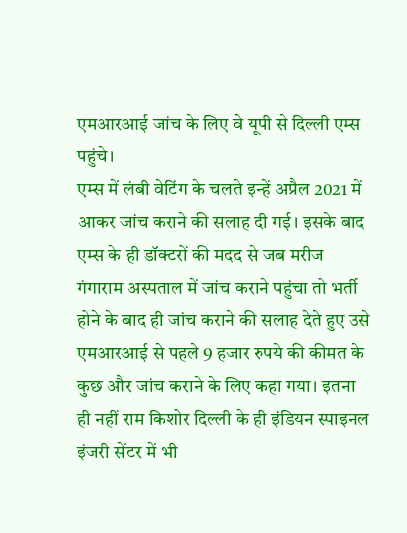एमआरआई जांच के लिए वे यूपी से दिल्ली एम्स पहुंचे।
एम्स में लंबी वेटिंग के चलते इन्हें अप्रैल 2021 में आकर जांच कराने की सलाह दी गई। इसके बाद एम्स के ही डॉक्टरों की मदद से जब मरीज गंगाराम अस्पताल में जांच कराने पहुंचा तो भर्ती होने के बाद ही जांच कराने की सलाह देते हुए उसे एमआरआई से पहले 9 हजार रुपये की कीमत के कुछ और जांच कराने के लिए कहा गया। इतना ही नहीं राम किशोर दिल्ली के ही इंडियन स्पाइनल इंजरी सेंटर में भी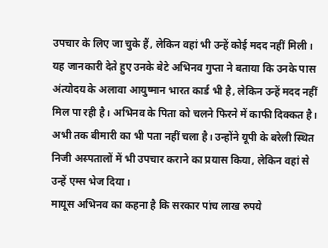उपचार के लिए जा चुके हैं, लेकिन वहां भी उन्हें कोई मदद नहीं मिली।
यह जानकारी देते हुए उनके बेटे अभिनव गुप्ता ने बताया कि उनके पास अंत्योदय के अलावा आयुष्मान भारत कार्ड भी है, लेकिन उन्हें मदद नहीं मिल पा रही है। अभिनव के पिता को चलने फिरने में काफी दिक्कत है।
अभी तक बीमारी का भी पता नहीं चला है। उन्होंने यूपी के बरेली स्थित निजी अस्पतालों में भी उपचार कराने का प्रयास किया, लेकिन वहां से उन्हें एम्स भेज दिया।
मायूस अभिनव का कहना है कि सरकार पांच लाख रुपये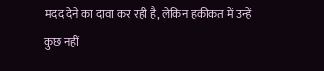मदद देने का दावा कर रही है, लेकिन हकीकत में उन्हें कुछ नहीं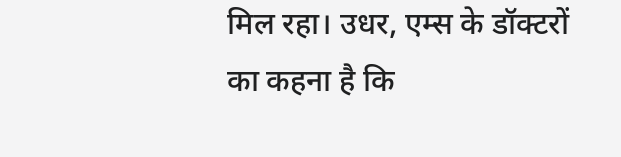मिल रहा। उधर, एम्स के डॉक्टरों का कहना है कि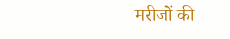मरीजों की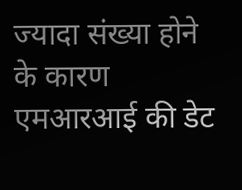ज्यादा संख्या होने के कारण एमआरआई की डेट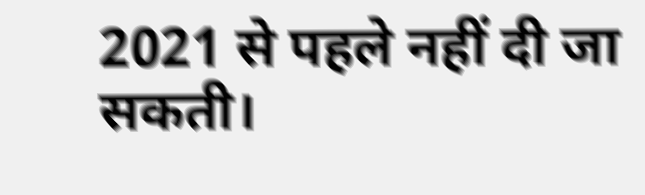2021 से पहले नहीं दी जा सकती।